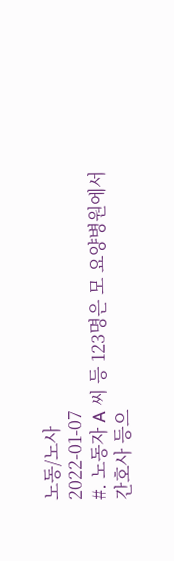노동/노사
2022-01-07
#. 노동자 A 씨 등 123명은 모 요양병원에서 간호사 등으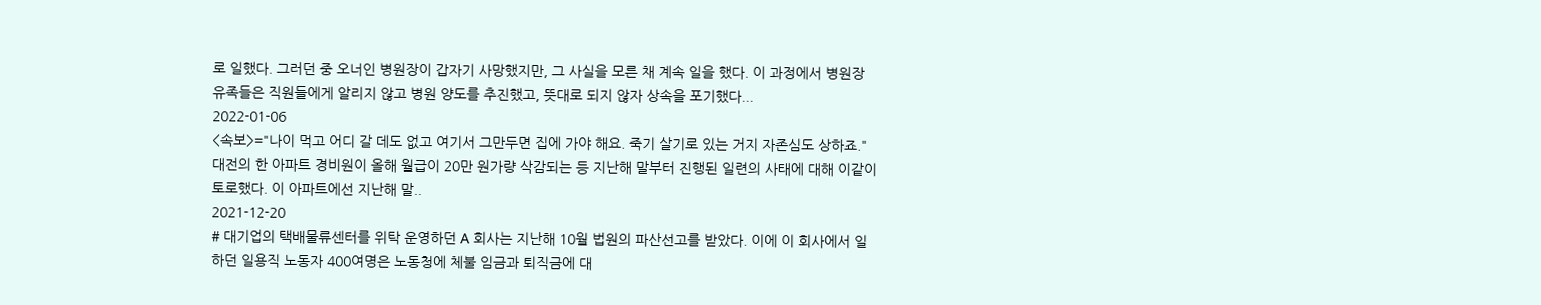로 일했다. 그러던 중 오너인 병원장이 갑자기 사망했지만, 그 사실을 모른 채 계속 일을 했다. 이 과정에서 병원장 유족들은 직원들에게 알리지 않고 병원 양도를 추진했고, 뜻대로 되지 않자 상속을 포기했다...
2022-01-06
<속보>="나이 먹고 어디 갈 데도 없고 여기서 그만두면 집에 가야 해요. 죽기 살기로 있는 거지 자존심도 상하죠." 대전의 한 아파트 경비원이 올해 월급이 20만 원가량 삭감되는 등 지난해 말부터 진행된 일련의 사태에 대해 이같이 토로했다. 이 아파트에선 지난해 말..
2021-12-20
# 대기업의 택배물류센터를 위탁 운영하던 A 회사는 지난해 10월 법원의 파산선고를 받았다. 이에 이 회사에서 일하던 일용직 노동자 400여명은 노동청에 체불 임금과 퇴직금에 대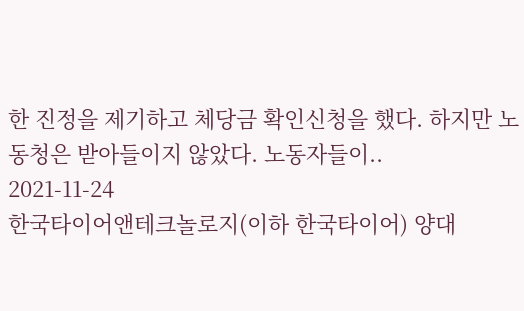한 진정을 제기하고 체당금 확인신청을 했다. 하지만 노동청은 받아들이지 않았다. 노동자들이..
2021-11-24
한국타이어앤테크놀로지(이하 한국타이어) 양대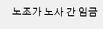노조가 노사 간 임금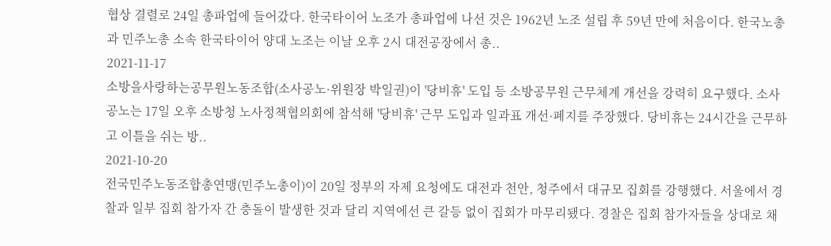협상 결렬로 24일 총파업에 들어갔다. 한국타이어 노조가 총파업에 나선 것은 1962년 노조 설립 후 59년 만에 처음이다. 한국노총과 민주노총 소속 한국타이어 양대 노조는 이날 오후 2시 대전공장에서 총..
2021-11-17
소방을사랑하는공무원노동조합(소사공노·위원장 박일권)이 '당비휴' 도입 등 소방공무원 근무체계 개선을 강력히 요구했다. 소사공노는 17일 오후 소방청 노사정책협의회에 참석해 '당비휴' 근무 도입과 일과표 개선·폐지를 주장했다. 당비휴는 24시간을 근무하고 이틀을 쉬는 방..
2021-10-20
전국민주노동조합총연맹(민주노총이)이 20일 정부의 자제 요청에도 대전과 천안, 청주에서 대규모 집회를 강행했다. 서울에서 경찰과 일부 집회 참가자 간 충돌이 발생한 것과 달리 지역에선 큰 갈등 없이 집회가 마무리됐다. 경찰은 집회 참가자들을 상대로 채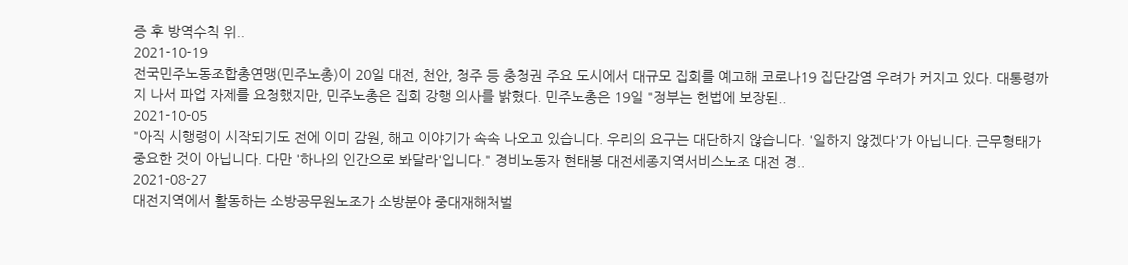증 후 방역수칙 위..
2021-10-19
전국민주노동조합총연맹(민주노총)이 20일 대전, 천안, 청주 등 충청권 주요 도시에서 대규모 집회를 예고해 코로나19 집단감염 우려가 커지고 있다. 대통령까지 나서 파업 자제를 요청했지만, 민주노총은 집회 강행 의사를 밝혔다. 민주노총은 19일 "정부는 헌법에 보장된..
2021-10-05
"아직 시행령이 시작되기도 전에 이미 감원, 해고 이야기가 속속 나오고 있습니다. 우리의 요구는 대단하지 않습니다. '일하지 않겠다'가 아닙니다. 근무형태가 중요한 것이 아닙니다. 다만 '하나의 인간으로 봐달라'입니다." 경비노동자 현태봉 대전세종지역서비스노조 대전 경..
2021-08-27
대전지역에서 활동하는 소방공무원노조가 소방분야 중대재해처벌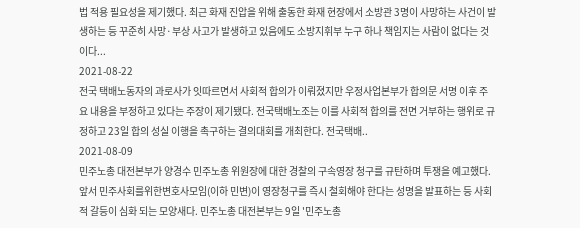법 적용 필요성을 제기했다. 최근 화재 진압을 위해 출동한 화재 현장에서 소방관 3명이 사망하는 사건이 발생하는 등 꾸준히 사망·부상 사고가 발생하고 있음에도 소방지휘부 누구 하나 책임지는 사람이 없다는 것이다...
2021-08-22
전국 택배노동자의 과로사가 잇따르면서 사회적 합의가 이뤄졌지만 우정사업본부가 합의문 서명 이후 주요 내용을 부정하고 있다는 주장이 제기됐다. 전국택배노조는 이를 사회적 합의를 전면 거부하는 행위로 규정하고 23일 합의 성실 이행을 촉구하는 결의대회를 개최한다. 전국택배..
2021-08-09
민주노총 대전본부가 양경수 민주노총 위원장에 대한 경찰의 구속영장 청구를 규탄하며 투쟁을 예고했다. 앞서 민주사회를위한변호사모임(이하 민변)이 영장청구를 즉시 철회해야 한다는 성명을 발표하는 등 사회적 갈등이 심화 되는 모양새다. 민주노총 대전본부는 9일 '민주노총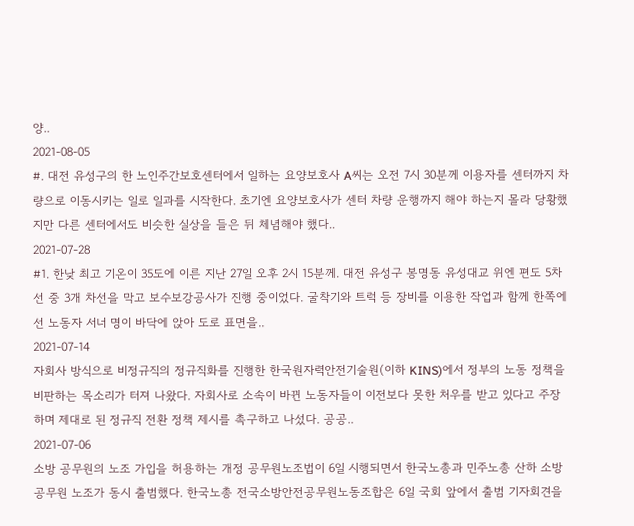양..
2021-08-05
#. 대전 유성구의 한 노인주간보호센터에서 일하는 요양보호사 A씨는 오전 7시 30분께 이용자를 센터까지 차량으로 이동시키는 일로 일과를 시작한다. 초기엔 요양보호사가 센터 차량 운행까지 해야 하는지 몰라 당황했지만 다른 센터에서도 비슷한 실상을 들은 뒤 체념해야 했다..
2021-07-28
#1. 한낮 최고 기온이 35도에 이른 지난 27일 오후 2시 15분께. 대전 유성구 봉명동 유성대교 위엔 편도 5차선 중 3개 차선을 막고 보수보강공사가 진행 중이었다. 굴착기와 트럭 등 장비를 이용한 작업과 함께 한쪽에선 노동자 서너 명이 바닥에 앉아 도로 표면을..
2021-07-14
자회사 방식으로 비정규직의 정규직화를 진행한 한국원자력안전기술원(이하 KINS)에서 정부의 노동 정책을 비판하는 목소리가 터져 나왔다. 자회사로 소속이 바뀐 노동자들이 이전보다 못한 처우를 받고 있다고 주장하며 제대로 된 정규직 전환 정책 제시를 촉구하고 나섰다. 공공..
2021-07-06
소방 공무원의 노조 가입을 허용하는 개정 공무원노조법이 6일 시행되면서 한국노총과 민주노총 산하 소방 공무원 노조가 동시 출범했다. 한국노총 전국소방안전공무원노동조합은 6일 국회 앞에서 출범 기자회견을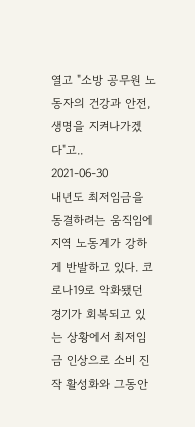열고 "소방 공무원 노동자의 건강과 안전, 생명을 지켜나가겠다"고..
2021-06-30
내년도 최저임금을 동결하려는 움직임에 지역 노동계가 강하게 반발하고 있다. 코로나19로 악화됐던 경기가 회복되고 있는 상황에서 최저임금 인상으로 소비 진작 활성화와 그동안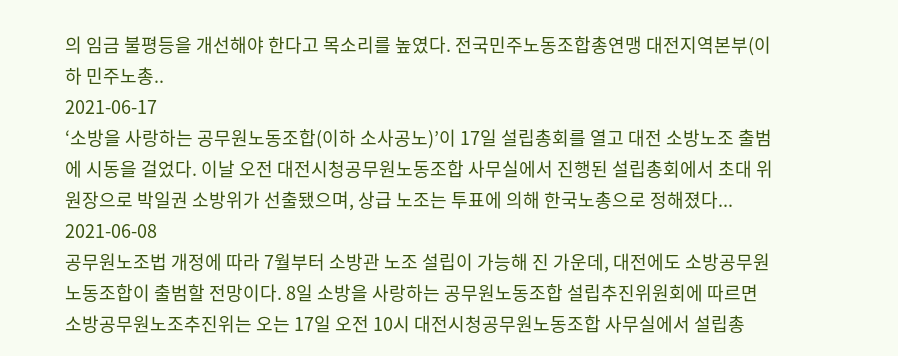의 임금 불평등을 개선해야 한다고 목소리를 높였다. 전국민주노동조합총연맹 대전지역본부(이하 민주노총..
2021-06-17
‘소방을 사랑하는 공무원노동조합(이하 소사공노)’이 17일 설립총회를 열고 대전 소방노조 출범에 시동을 걸었다. 이날 오전 대전시청공무원노동조합 사무실에서 진행된 설립총회에서 초대 위원장으로 박일권 소방위가 선출됐으며, 상급 노조는 투표에 의해 한국노총으로 정해졌다...
2021-06-08
공무원노조법 개정에 따라 7월부터 소방관 노조 설립이 가능해 진 가운데, 대전에도 소방공무원노동조합이 출범할 전망이다. 8일 소방을 사랑하는 공무원노동조합 설립추진위원회에 따르면 소방공무원노조추진위는 오는 17일 오전 10시 대전시청공무원노동조합 사무실에서 설립총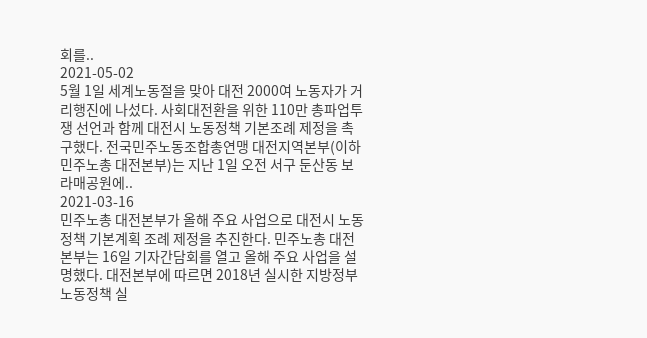회를..
2021-05-02
5월 1일 세계노동절을 맞아 대전 2000여 노동자가 거리행진에 나섰다. 사회대전환을 위한 110만 총파업투쟁 선언과 함께 대전시 노동정책 기본조례 제정을 촉구했다. 전국민주노동조합총연맹 대전지역본부(이하 민주노총 대전본부)는 지난 1일 오전 서구 둔산동 보라매공원에..
2021-03-16
민주노총 대전본부가 올해 주요 사업으로 대전시 노동정책 기본계획 조례 제정을 추진한다. 민주노총 대전본부는 16일 기자간담회를 열고 올해 주요 사업을 설명했다. 대전본부에 따르면 2018년 실시한 지방정부 노동정책 실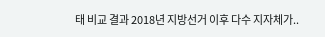태 비교 결과 2018년 지방선거 이후 다수 지자체가..